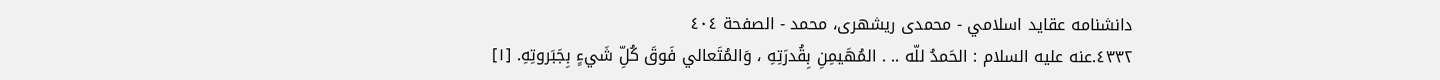دانشنامه عقايد اسلامي - محمدی ریشهری، محمد - الصفحة ٤٠٤
٤٣٣٢.عنه عليه السلام : الحَمدُ للّه .. . المُهَيمِنِ بِقُدرَتِهِ ، وَالمُتَعالي فَوقَ كُلِّ شَيءٍ بِجَبَروتِهِ. [١]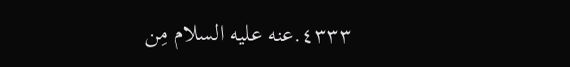٤٣٣٣.عنه عليه السلام مِن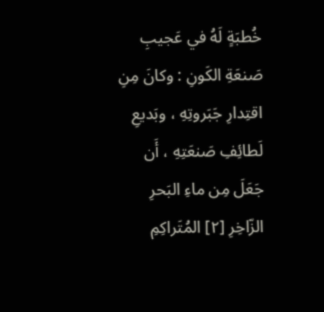خُطبَةٍ لَهُ في عَجيبِ صَنعَةِ الكَونِ : وكانَ مِنِ اقتِدارِ جَبَروتِهِ ، وبَديعِ لَطائِفِ صَنعَتِهِ ، أَن جَعَلَ مِن ماءِ البَحرِ الزّاخِرِ [٢] المُتَراكِمِ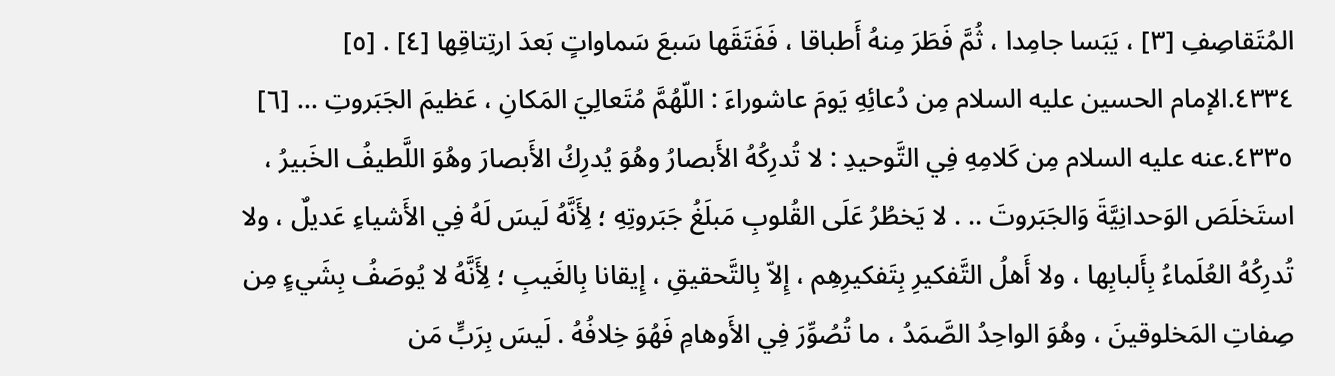المُتَقاصِفِ [٣] ، يَبَسا جامِدا ، ثُمَّ فَطَرَ مِنهُ أَطباقا ، فَفَتَقَها سَبعَ سَماواتٍ بَعدَ ارتِتاقِها [٤] . [٥]
٤٣٣٤.الإمام الحسين عليه السلام مِن دُعائِهِ يَومَ عاشوراءَ : اللّهُمَّ مُتَعالِيَ المَكانِ ، عَظيمَ الجَبَروتِ ... [٦]
٤٣٣٥.عنه عليه السلام مِن كَلامِهِ فِي التَّوحيدِ : لا تُدرِكُهُ الأَبصارُ وهُوَ يُدرِكُ الأَبصارَ وهُوَ اللَّطيفُ الخَبيرُ ، استَخلَصَ الوَحدانِيَّةَ وَالجَبَروتَ .. . لا يَخطُرُ عَلَى القُلوبِ مَبلَغُ جَبَروتِهِ ؛ لِأَنَّهُ لَيسَ لَهُ فِي الأَشياءِ عَديلٌ ، ولا تُدرِكُهُ العُلَماءُ بِأَلبابِها ، ولا أَهلُ التَّفكيرِ بِتَفكيرِهِم ، إِلاّ بِالتَّحقيقِ ، إِيقانا بِالغَيبِ ؛ لِأَنَّهُ لا يُوصَفُ بِشَيءٍ مِن صِفاتِ المَخلوقينَ ، وهُوَ الواحِدُ الصَّمَدُ ، ما تُصُوِّرَ فِي الأَوهامِ فَهُوَ خِلافُهُ . لَيسَ بِرَبٍّ مَن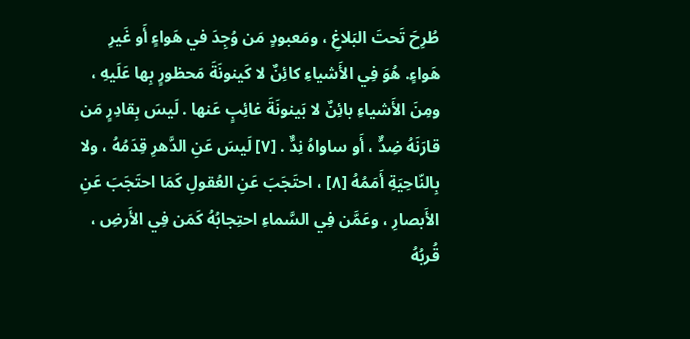طُرِحَ تَحتَ البَلاغِ ، ومَعبودٍ مَن وُجِدَ في هَواءٍ أَو غَيرِ هَواءٍ. هُوَ فِي الأَشياءِ كائِنٌ لا كَينونَةَ مَحظورٍ بِها عَلَيهِ ، ومِنَ الأَشياءِ بائِنٌ لا بَينونَةَ غائِبٍ عَنها . لَيسَ بِقادِرٍ مَن قارَنَهُ ضِدٌّ ، أَو ساواهُ نِدٌّ . [٧] لَيسَ عَنِ الدَّهرِ قِدَمُهُ ، ولا بِالنّاحِيَةِ أَمَمُهُ [٨] ، احتَجَبَ عَنِ العُقولِ كَمَا احتَجَبَ عَنِ الأَبصارِ ، وعَمَّن فِي السَّماءِ احتِجابُهُ كَمَن فِي الأَرضِ ، قُربُهُ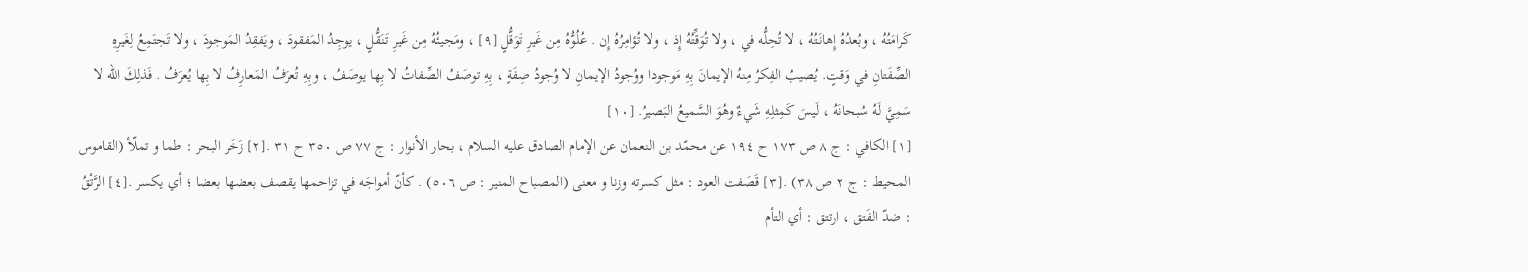كَرامَتُهُ ، وبُعدُهُ إِهانَتُهُ ، لا تُحِلُّه في ، ولا تُوَقِّتُهُ إِذ ، ولا تُؤامِرُهُ إِن . عُلُوُّهُ مِن غَيرِ تَوَقُّلٍ [٩] ، ومَجيئُهُ مِن غَيرِ تَنَقُّلٍ ، يوجِدُ المَفقودَ ، ويَفقِدُ المَوجودَ ، ولا تَجتَمِعُ لِغَيرِهِ الصِّفَتانِ في وَقتٍ. يُصيبُ الفِكرُ مِنهُ الإيمانَ بِهِ مَوجودا ووُجودُ الإيمانِ لا وُجودُ صِفَةٍ ، بِهِ توصَفُ الصِّفاتُ لا بِها يوصَفُ ، وبِهِ تُعرَفُ المَعارِفُ لا بِها يُعرَفُ . فَذلِكَ اللّه لا سَمِيَّ لَهُ سُبحانَهُ ، لَيسَ كَمِثلِهِ شَيءٌ وهُوَ السَّميعُ البَصيرُ. [١٠]
[١] الكافي : ج ٨ ص ١٧٣ ح ١٩٤ عن محمّد بن النعمان عن الإمام الصادق عليه السلام ، بحار الأنوار : ج ٧٧ ص ٣٥٠ ح ٣١ .[٢] زَخَر البحر : طما و تملّأ (القاموس المحيط : ج ٢ ص ٣٨) .[٣] قَصَفت العود : مثل كسرته وزنا و معنى (المصباح المنير : ص ٥٠٦) . كأنّ أمواجَه في تزاحمها يقصف بعضها بعضا ؛ أي يكسر .[٤] الرَّتْقُ : ضدّ الفَتق ، ارتتق : أي التأم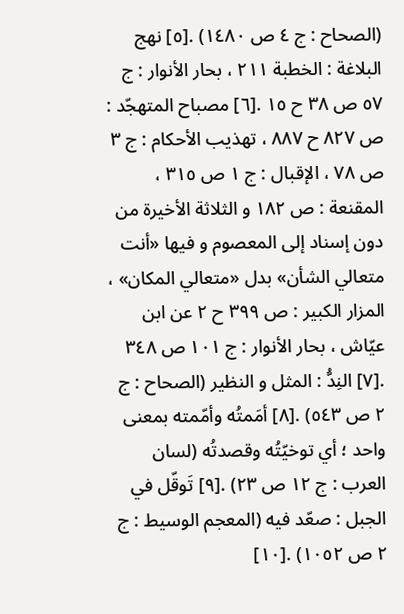(الصحاح : ج ٤ ص ١٤٨٠) .[٥] نهج البلاغة : الخطبة ٢١١ ، بحار الأنوار : ج ٥٧ ص ٣٨ ح ١٥ .[٦] مصباح المتهجّد : ص ٨٢٧ ح ٨٨٧ ، تهذيب الأحكام : ج ٣ ص ٧٨ ، الإقبال : ج ١ ص ٣١٥ ، المقنعة : ص ١٨٢ و الثلاثة الأخيرة من دون إسناد إلى المعصوم و فيها «أنت متعالي الشأن» بدل «متعالي المكان» ، المزار الكبير : ص ٣٩٩ ح ٢ عن ابن عيّاش ، بحار الأنوار : ج ١٠١ ص ٣٤٨ .[٧] النِدُّ : المثل و النظير (الصحاح : ج ٢ ص ٥٤٣) .[٨] أمَمتُه وأمّمته بمعنى واحد ؛ أي توخيّتُه وقصدتُه (لسان العرب : ج ١٢ ص ٢٣) .[٩] تَوقّل في الجبل : صعّد فيه (المعجم الوسيط : ج ٢ ص ١٠٥٢) .[١٠]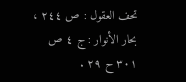تحف العقول : ص ٢٤٤ ، بحار الأنوار : ج ٤ ص ٣٠١ ح ٢٩ .